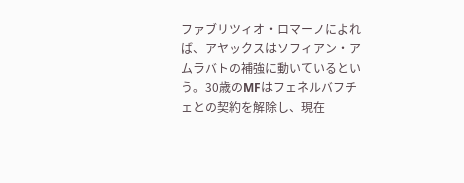ファブリツィオ・ロマーノによれば、アヤックスはソフィアン・アムラバトの補強に動いているという。30歳のMFはフェネルバフチェとの契約を解除し、現在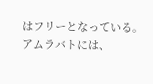はフリーとなっている。
アムラバトには、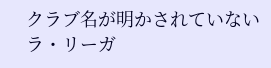クラブ名が明かされていないラ・リーガ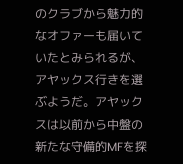のクラブから魅力的なオファーも届いていたとみられるが、アヤックス行きを選ぶようだ。アヤックスは以前から中盤の新たな守備的MFを探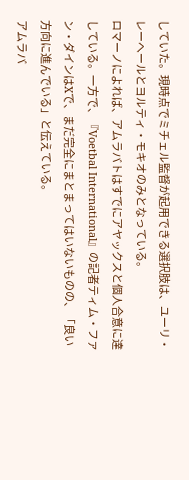していた。現時点でミチェル監督が起用できる選択肢は、ユーリ・レーへールとヨルティ・モキオのみとなっている。
ロマーノによれば、アムラバトはすでにアヤックスと個人合意に達している。一方で、『Voetbal International』の記者ティム・ファン・ダインはXで、まだ完全にまとまってはいないものの、「良い方向に進んでいる」と伝えている。
アムラバ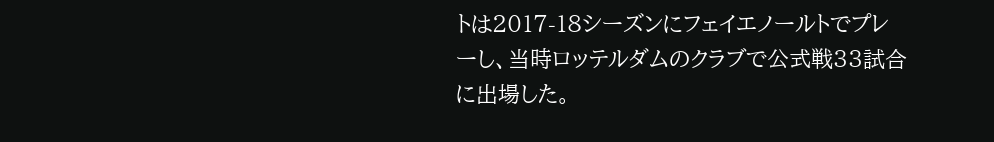トは2017-18シーズンにフェイエノールトでプレーし、当時ロッテルダムのクラブで公式戦33試合に出場した。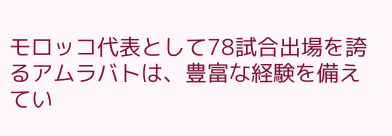モロッコ代表として78試合出場を誇るアムラバトは、豊富な経験を備えてい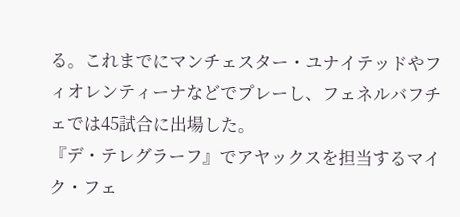る。これまでにマンチェスター・ユナイテッドやフィオレンティーナなどでプレーし、フェネルバフチェでは45試合に出場した。
『デ・テレグラーフ』でアヤックスを担当するマイク・フェ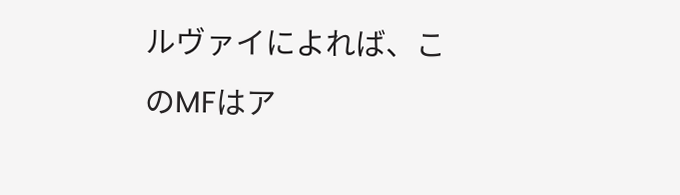ルヴァイによれば、このMFはア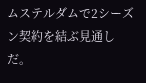ムステルダムで2シーズン契約を結ぶ見通しだ。